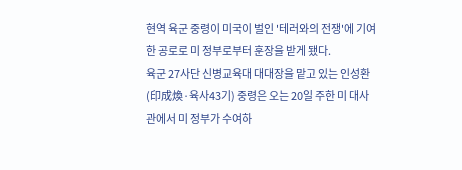현역 육군 중령이 미국이 벌인 '테러와의 전쟁'에 기여한 공로로 미 정부로부터 훈장을 받게 됐다.
육군 27사단 신병교육대 대대장을 맡고 있는 인성환(印成煥·육사43기) 중령은 오는 20일 주한 미 대사관에서 미 정부가 수여하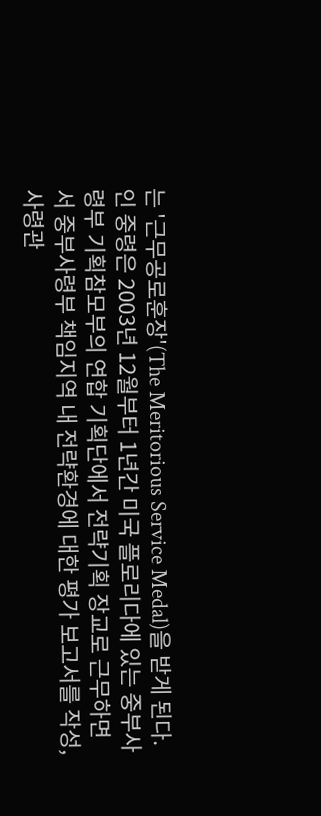는 '근무공로훈장'(The Meritorious Service Medal)을 받게 된다.
인 중령은 2003년 12월부터 1년간 미국 플로리다에 있는 중부사령부 기획참모부의 연합 기획단에서 전략기획 장교로 근무하면서 중부사령부 책임지역 내 전략환경에 대한 평가 보고서를 작성, 사령관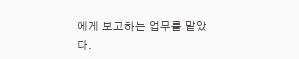에게 보고하는 업무를 맡았다.